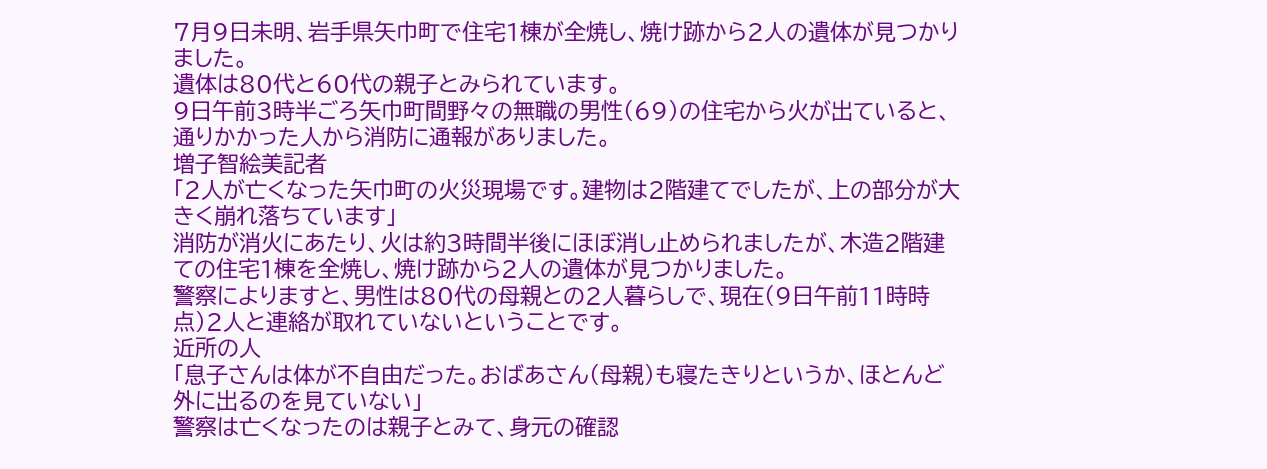7月9日未明、岩手県矢巾町で住宅1棟が全焼し、焼け跡から2人の遺体が見つかりました。
遺体は80代と60代の親子とみられています。
9日午前3時半ごろ矢巾町間野々の無職の男性(69)の住宅から火が出ていると、通りかかった人から消防に通報がありました。
増子智絵美記者
「2人が亡くなった矢巾町の火災現場です。建物は2階建てでしたが、上の部分が大きく崩れ落ちています」
消防が消火にあたり、火は約3時間半後にほぼ消し止められましたが、木造2階建ての住宅1棟を全焼し、焼け跡から2人の遺体が見つかりました。
警察によりますと、男性は80代の母親との2人暮らしで、現在(9日午前11時時点)2人と連絡が取れていないということです。
近所の人
「息子さんは体が不自由だった。おばあさん(母親)も寝たきりというか、ほとんど外に出るのを見ていない」
警察は亡くなったのは親子とみて、身元の確認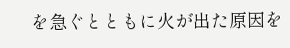を急ぐとともに火が出た原因を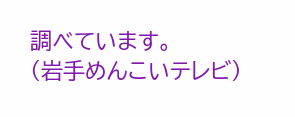調べています。
(岩手めんこいテレビ)